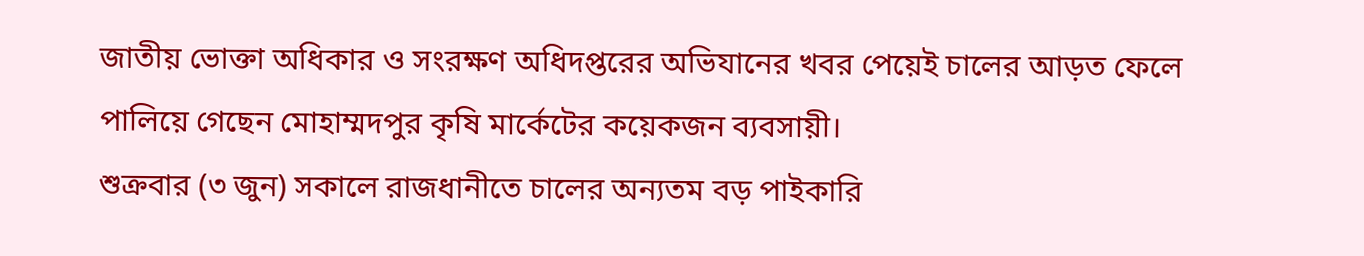জাতীয় ভোক্তা অধিকার ও সংরক্ষণ অধিদপ্তরের অভিযানের খবর পেয়েই চালের আড়ত ফেলে পালিয়ে গেছেন মোহাম্মদপুর কৃষি মার্কেটের কয়েকজন ব্যবসায়ী।
শুক্রবার (৩ জুন) সকালে রাজধানীতে চালের অন্যতম বড় পাইকারি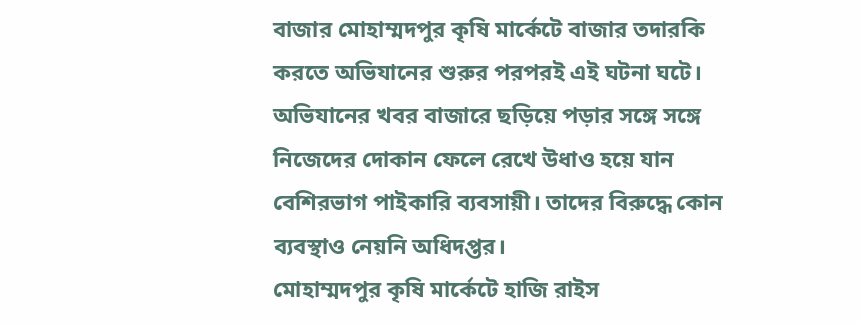বাজার মোহাম্মদপুর কৃষি মার্কেটে বাজার তদারকি করতে অভিযানের শুরুর পরপরই এই ঘটনা ঘটে।
অভিযানের খবর বাজারে ছড়িয়ে পড়ার সঙ্গে সঙ্গে নিজেদের দোকান ফেলে রেখে উধাও হয়ে যান বেশিরভাগ পাইকারি ব্যবসায়ী। তাদের বিরুদ্ধে কোন ব্যবস্থাও নেয়নি অধিদপ্তর।
মোহাম্মদপুর কৃষি মার্কেটে হাজি রাইস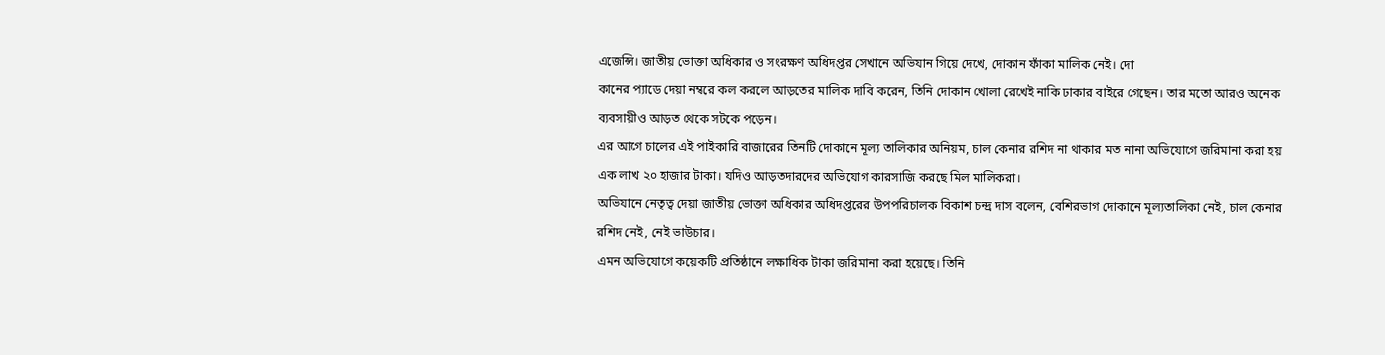এজেন্সি। জাতীয় ভোক্তা অধিকার ও সংরক্ষণ অধিদপ্তর সেখানে অভিযান গিয়ে দেখে, দোকান ফাঁকা মালিক নেই। দো
কানের প্যাডে দেয়া নম্বরে কল করলে আড়তের মালিক দাবি করেন, তিনি দোকান খোলা রেখেই নাকি ঢাকার বাইরে গেছেন। তার মতো আরও অনেক ব্যবসায়ীও আড়ত থেকে সটকে পড়েন।
এর আগে চালের এই পাইকারি বাজারের তিনটি দোকানে মূল্য তালিকার অনিয়ম, চাল কেনার রশিদ না থাকার মত নানা অভিযোগে জরিমানা করা হয় এক লাখ ২০ হাজার টাকা। যদিও আড়তদারদের অভিযোগ কারসাজি করছে মিল মালিকরা।
অভিযানে নেতৃত্ব দেয়া জাতীয় ভোক্তা অধিকার অধিদপ্তরের উপপরিচালক বিকাশ চন্দ্র দাস বলেন, বেশিরভাগ দোকানে মূল্যতালিকা নেই, চাল কেনার রশিদ নেই, নেই ভাউচার।
এমন অভিযোগে কয়েকটি প্রতিষ্ঠানে লক্ষাধিক টাকা জরিমানা করা হয়েছে। তিনি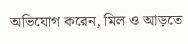অভিযোগ করেন, মিল ও আড়তে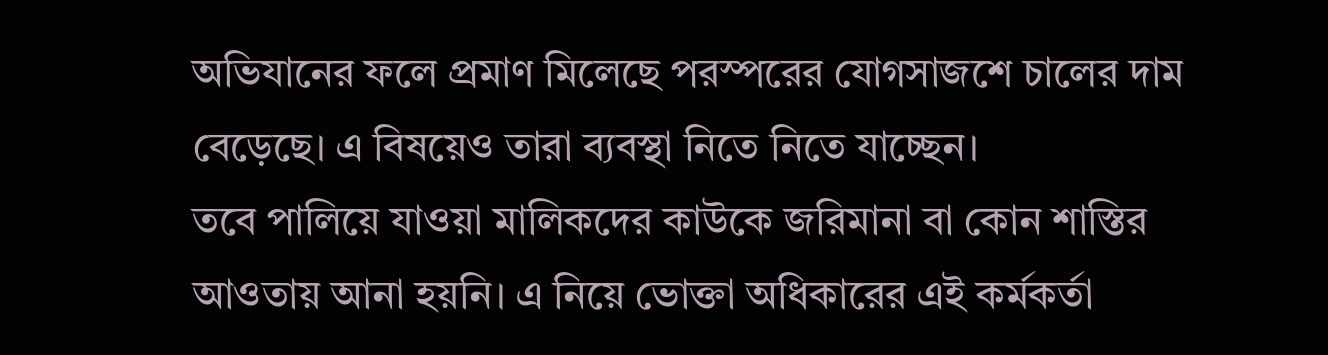অভিযানের ফলে প্রমাণ মিলেছে পরস্পরের যোগসাজশে চালের দাম বেড়েছে। এ বিষয়েও তারা ব্যবস্থা নিতে নিতে যাচ্ছেন।
তবে পালিয়ে যাওয়া মালিকদের কাউকে জরিমানা বা কোন শাস্তির আওতায় আনা হয়নি। এ নিয়ে ভোক্তা অধিকারের এই কর্মকর্তা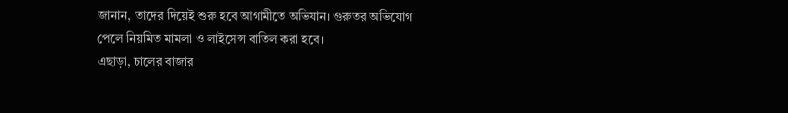জানান, তাদের দিয়েই শুরু হবে আগামীতে অভিযান। গুরুতর অভিযোগ পেলে নিয়মিত মামলা ও লাইসেন্স বাতিল করা হবে।
এছাড়া, চালের বাজার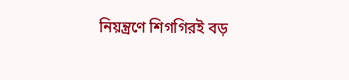নিয়ন্ত্রণে শিগগিরই বড়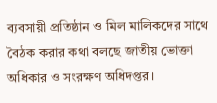ব্যবসায়ী প্রতিষ্ঠান ও মিল মালিকদের সাথে বৈঠক করার কথা বলছে জাতীয় ভোক্তা অধিকার ও সংরক্ষণ অধিদপ্তর।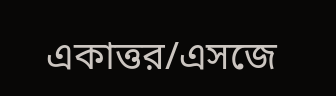একাত্তর/এসজে